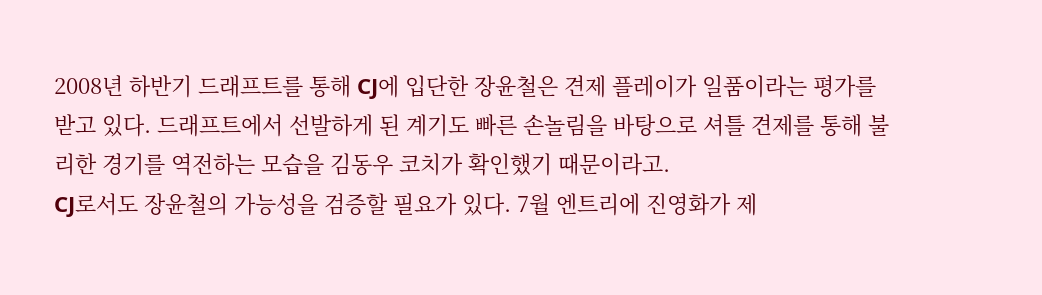2008년 하반기 드래프트를 통해 CJ에 입단한 장윤철은 견제 플레이가 일품이라는 평가를 받고 있다. 드래프트에서 선발하게 된 계기도 빠른 손놀림을 바탕으로 셔틀 견제를 통해 불리한 경기를 역전하는 모습을 김동우 코치가 확인했기 때문이라고.
CJ로서도 장윤철의 가능성을 검증할 필요가 있다. 7월 엔트리에 진영화가 제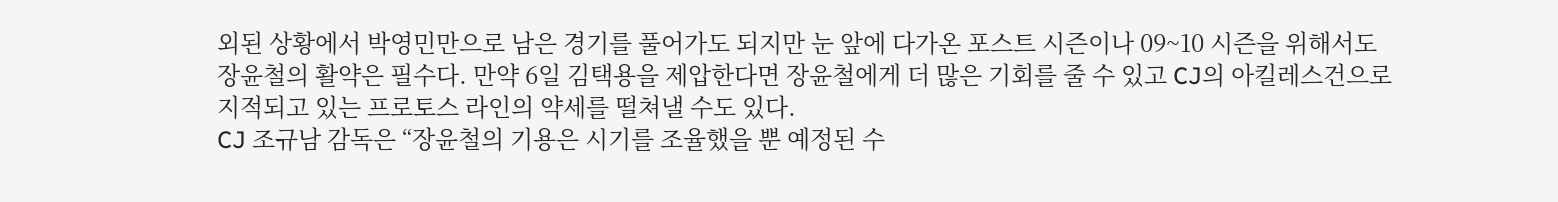외된 상황에서 박영민만으로 남은 경기를 풀어가도 되지만 눈 앞에 다가온 포스트 시즌이나 09~10 시즌을 위해서도 장윤철의 활약은 필수다. 만약 6일 김택용을 제압한다면 장윤철에게 더 많은 기회를 줄 수 있고 CJ의 아킬레스건으로 지적되고 있는 프로토스 라인의 약세를 떨쳐낼 수도 있다.
CJ 조규남 감독은 “장윤철의 기용은 시기를 조율했을 뿐 예정된 수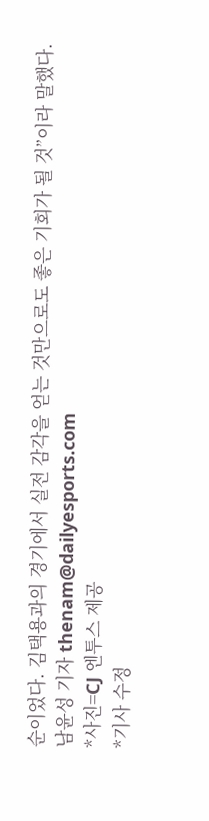순이었다. 김택용과의 경기에서 실전 감각을 얻는 것만으로도 좋은 기회가 될 것”이라 말했다.
남윤성 기자 thenam@dailyesports.com
*사진=CJ 엔투스 제공
*기사 수정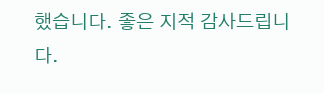했습니다. 좋은 지적 감사드립니다.